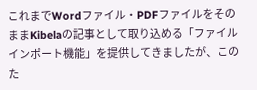これまでWordファイル・PDFファイルをそのままKibelaの記事として取り込める「ファイルインポート機能」を提供してきましたが、このた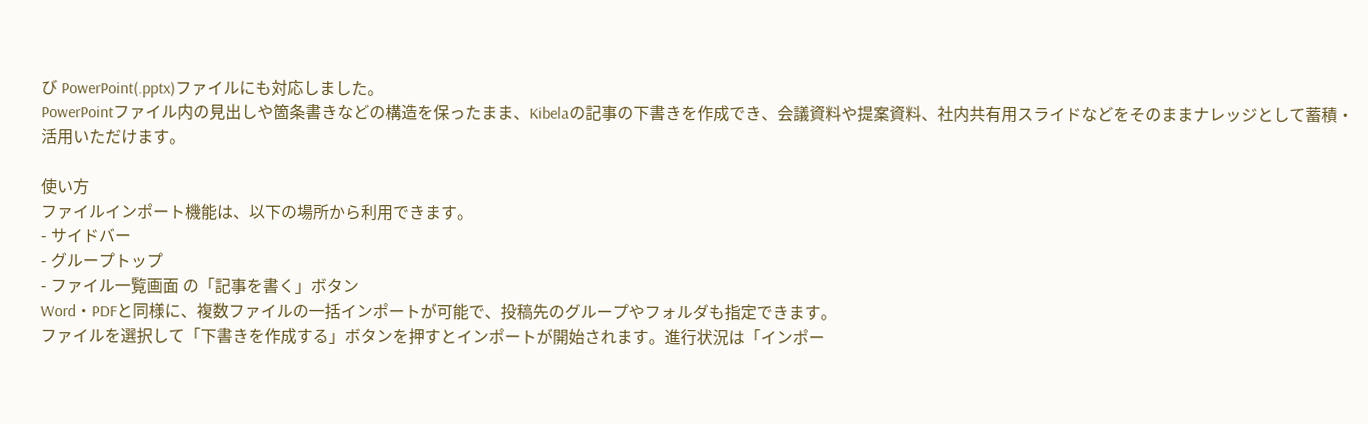び PowerPoint(.pptx)ファイルにも対応しました。
PowerPointファイル内の見出しや箇条書きなどの構造を保ったまま、Kibelaの記事の下書きを作成でき、会議資料や提案資料、社内共有用スライドなどをそのままナレッジとして蓄積・活用いただけます。

使い方
ファイルインポート機能は、以下の場所から利用できます。
- サイドバー
- グループトップ
- ファイル一覧画面 の「記事を書く」ボタン
Word・PDFと同様に、複数ファイルの一括インポートが可能で、投稿先のグループやフォルダも指定できます。
ファイルを選択して「下書きを作成する」ボタンを押すとインポートが開始されます。進行状況は「インポー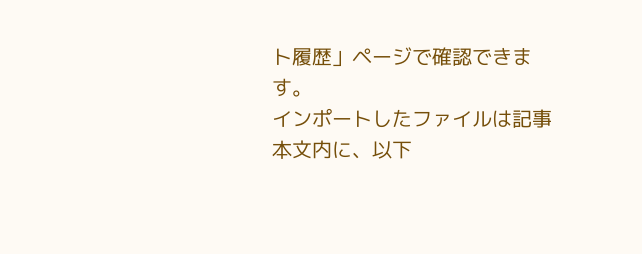ト履歴」ページで確認できます。
インポートしたファイルは記事本文内に、以下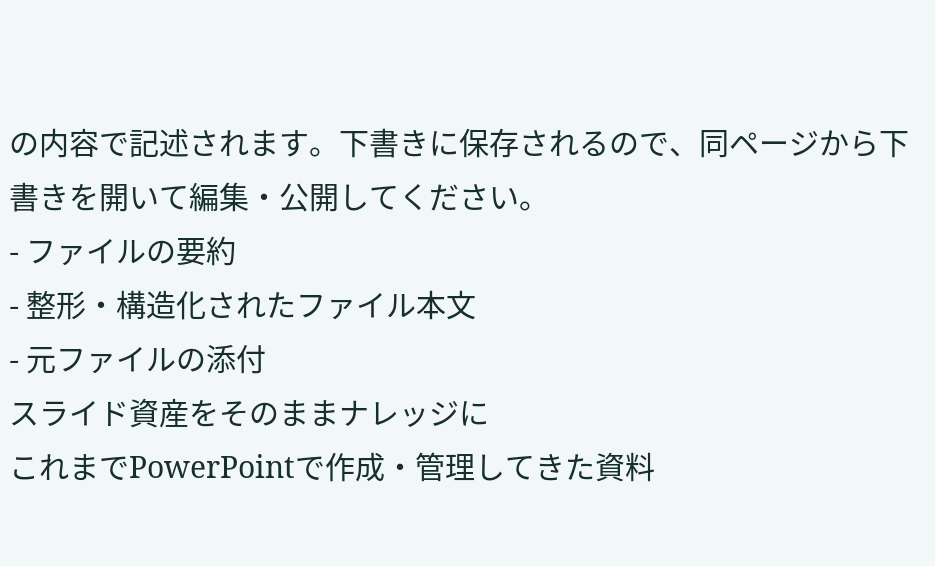の内容で記述されます。下書きに保存されるので、同ページから下書きを開いて編集・公開してください。
- ファイルの要約
- 整形・構造化されたファイル本文
- 元ファイルの添付
スライド資産をそのままナレッジに
これまでPowerPointで作成・管理してきた資料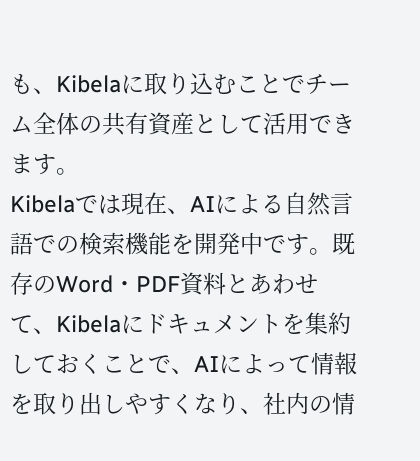も、Kibelaに取り込むことでチーム全体の共有資産として活用できます。
Kibelaでは現在、AIによる自然言語での検索機能を開発中です。既存のWord・PDF資料とあわせて、Kibelaにドキュメントを集約しておくことで、AIによって情報を取り出しやすくなり、社内の情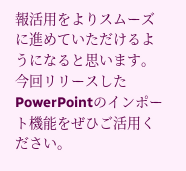報活用をよりスムーズに進めていただけるようになると思います。
今回リリースしたPowerPointのインポート機能をぜひご活用ください。